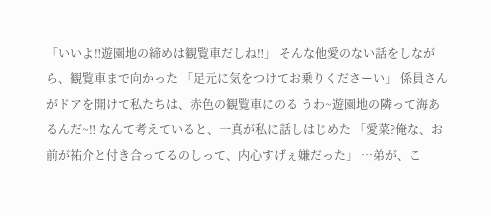「いいよ‼遊園地の締めは観覧車だしね‼」 そんな他愛のない話をしながら、観覧車まで向かった 「足元に気をつけてお乗りくださーい」 係員さんがドアを開けて私たちは、赤色の観覧車にのる うわ~遊園地の隣って海あるんだ~‼ なんて考えていると、一真が私に話しはじめた 「愛菜?俺な、お前が祐介と付き合ってるのしって、内心すげぇ嫌だった」 …弟が、こ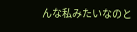んな私みたいなのと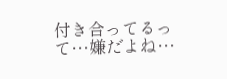付き合ってるって…嫌だよね…